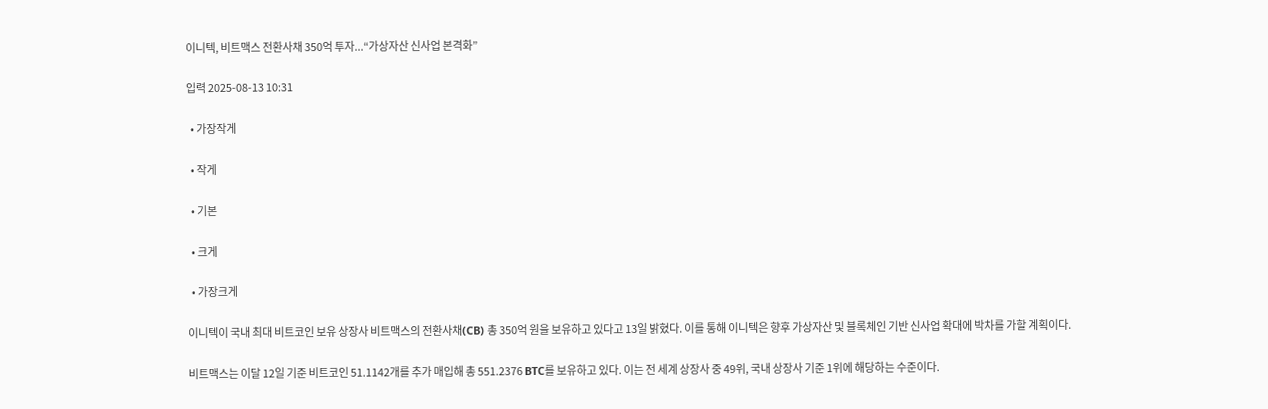이니텍, 비트맥스 전환사채 350억 투자...“가상자산 신사업 본격화”

입력 2025-08-13 10:31

  • 가장작게

  • 작게

  • 기본

  • 크게

  • 가장크게

이니텍이 국내 최대 비트코인 보유 상장사 비트맥스의 전환사채(CB) 총 350억 원을 보유하고 있다고 13일 밝혔다. 이를 통해 이니텍은 향후 가상자산 및 블록체인 기반 신사업 확대에 박차를 가할 계획이다.

비트맥스는 이달 12일 기준 비트코인 51.1142개를 추가 매입해 총 551.2376 BTC를 보유하고 있다. 이는 전 세계 상장사 중 49위, 국내 상장사 기준 1위에 해당하는 수준이다.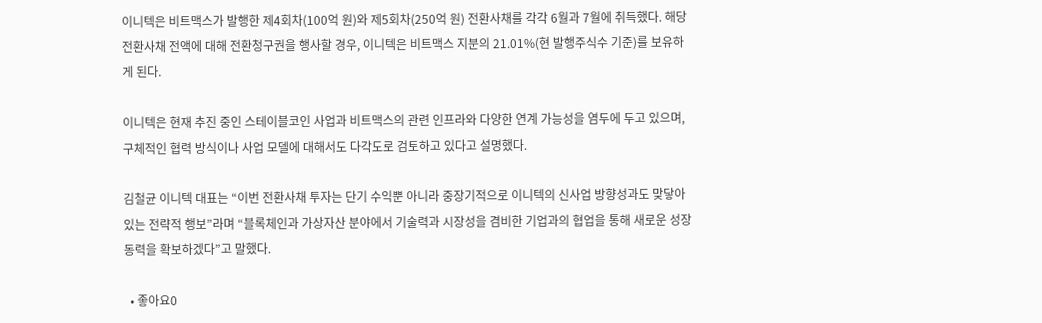이니텍은 비트맥스가 발행한 제4회차(100억 원)와 제5회차(250억 원) 전환사채를 각각 6월과 7월에 취득했다. 해당 전환사채 전액에 대해 전환청구권을 행사할 경우, 이니텍은 비트맥스 지분의 21.01%(현 발행주식수 기준)를 보유하게 된다.

이니텍은 현재 추진 중인 스테이블코인 사업과 비트맥스의 관련 인프라와 다양한 연계 가능성을 염두에 두고 있으며, 구체적인 협력 방식이나 사업 모델에 대해서도 다각도로 검토하고 있다고 설명했다.

김철균 이니텍 대표는 “이번 전환사채 투자는 단기 수익뿐 아니라 중장기적으로 이니텍의 신사업 방향성과도 맞닿아 있는 전략적 행보”라며 “블록체인과 가상자산 분야에서 기술력과 시장성을 겸비한 기업과의 협업을 통해 새로운 성장 동력을 확보하겠다”고 말했다.

  • 좋아요0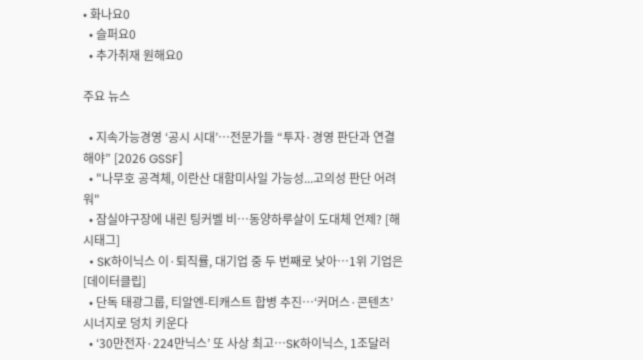• 화나요0
  • 슬퍼요0
  • 추가취재 원해요0

주요 뉴스

  • 지속가능경영 ‘공시 시대’…전문가들 “투자·경영 판단과 연결해야” [2026 GSSF]
  • "나무호 공격체, 이란산 대함미사일 가능성...고의성 판단 어려워"
  • 잠실야구장에 내린 팅커벨 비…동양하루살이 도대체 언제? [해시태그]
  • SK하이닉스 이·퇴직률, 대기업 중 두 번째로 낮아…1위 기업은 [데이터클립]
  • 단독 태광그룹, 티알엔-티캐스트 합병 추진…‘커머스·콘텐츠’ 시너지로 덩치 키운다
  • ‘30만전자·224만닉스’ 또 사상 최고…SK하이닉스, 1조달러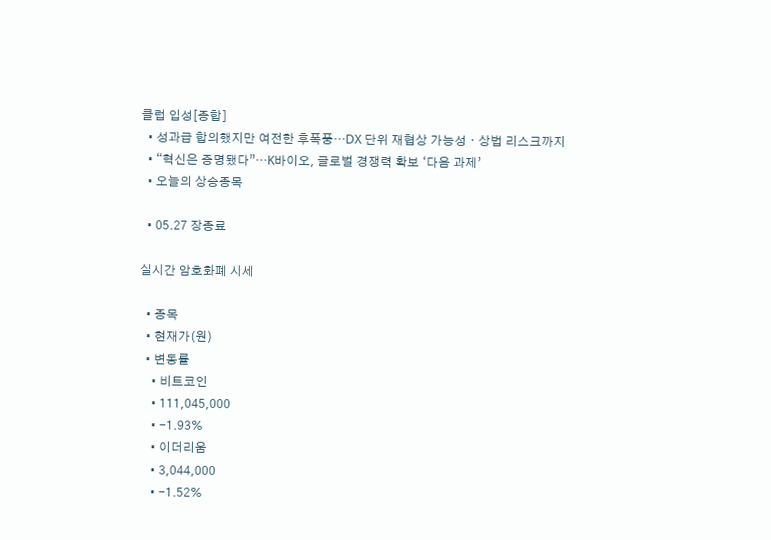클럽 입성[종합]
  • 성과급 합의했지만 여전한 후폭풍…DX 단위 재협상 가능성ㆍ상법 리스크까지
  • “혁신은 증명됐다”…K바이오, 글로벌 경쟁력 확보 ‘다음 과제’
  • 오늘의 상승종목

  • 05.27 장종료

실시간 암호화폐 시세

  • 종목
  • 현재가(원)
  • 변동률
    • 비트코인
    • 111,045,000
    • -1.93%
    • 이더리움
    • 3,044,000
    • -1.52%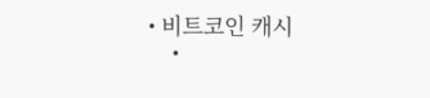• 비트코인 캐시
    •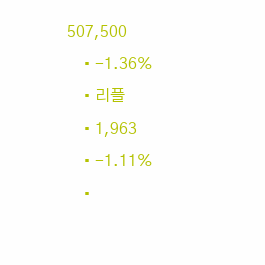507,500
    • -1.36%
    • 리플
    • 1,963
    • -1.11%
    •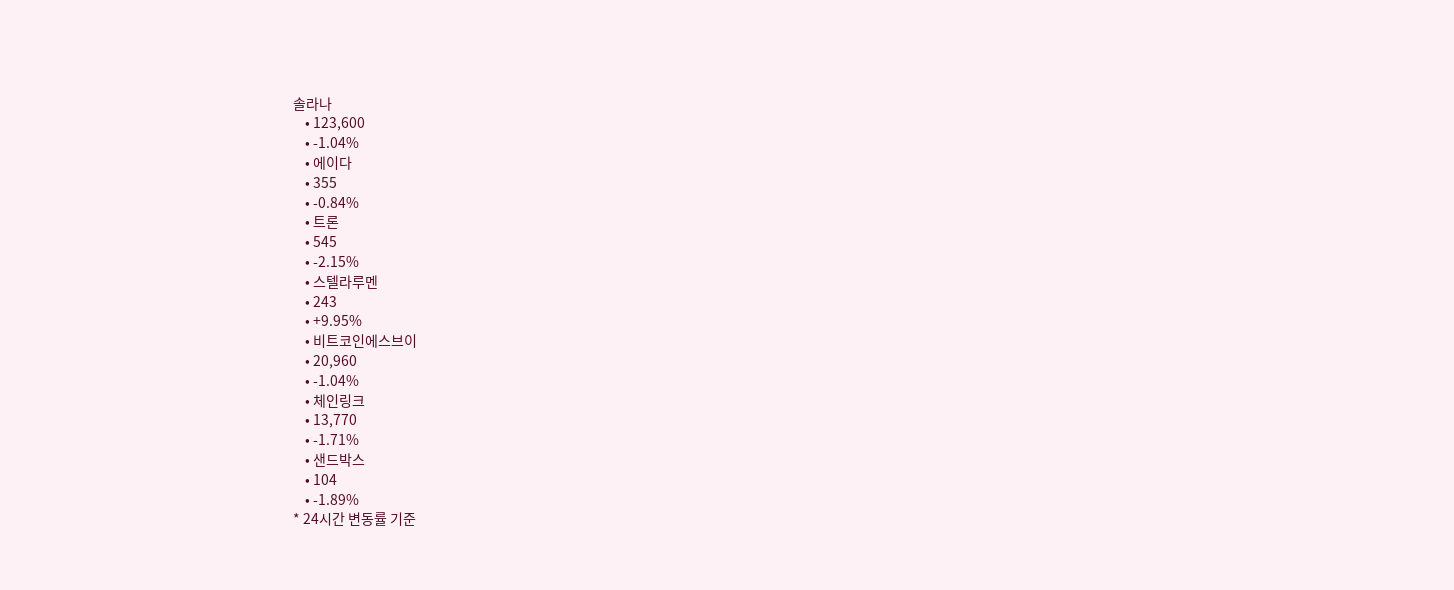솔라나
    • 123,600
    • -1.04%
    • 에이다
    • 355
    • -0.84%
    • 트론
    • 545
    • -2.15%
    • 스텔라루멘
    • 243
    • +9.95%
    • 비트코인에스브이
    • 20,960
    • -1.04%
    • 체인링크
    • 13,770
    • -1.71%
    • 샌드박스
    • 104
    • -1.89%
* 24시간 변동률 기준